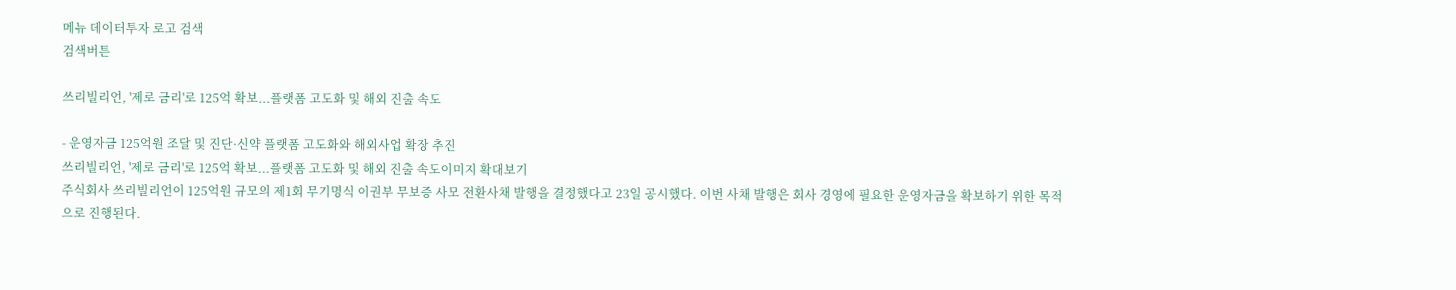메뉴 데이터투자 로고 검색
검색버튼

쓰리빌리언, '제로 금리'로 125억 확보...플랫폼 고도화 및 해외 진출 속도

- 운영자금 125억원 조달 및 진단·신약 플랫폼 고도화와 해외사업 확장 추진
쓰리빌리언, '제로 금리'로 125억 확보...플랫폼 고도화 및 해외 진출 속도이미지 확대보기
주식회사 쓰리빌리언이 125억원 규모의 제1회 무기명식 이권부 무보증 사모 전환사채 발행을 결정했다고 23일 공시했다. 이번 사채 발행은 회사 경영에 필요한 운영자금을 확보하기 위한 목적으로 진행된다.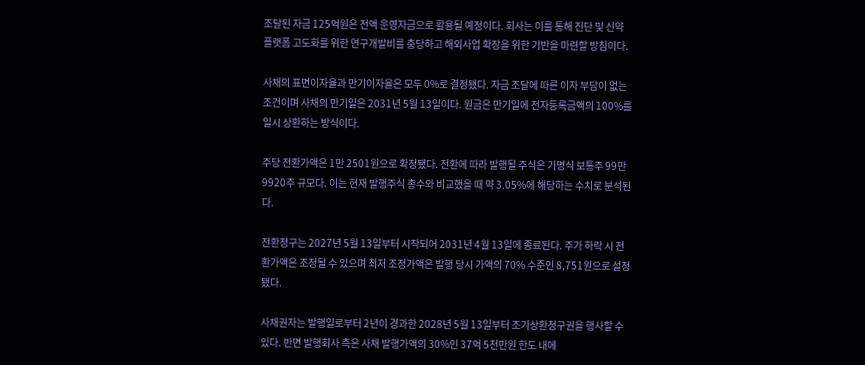조달된 자금 125억원은 전액 운영자금으로 활용될 예정이다. 회사는 이를 통해 진단 및 신약 플랫폼 고도화를 위한 연구개발비를 충당하고 해외사업 확장을 위한 기반을 마련할 방침이다.

사채의 표면이자율과 만기이자율은 모두 0%로 결정됐다. 자금 조달에 따른 이자 부담이 없는 조건이며 사채의 만기일은 2031년 5월 13일이다. 원금은 만기일에 전자등록금액의 100%를 일시 상환하는 방식이다.

주당 전환가액은 1만 2501원으로 확정됐다. 전환에 따라 발행될 주식은 기명식 보통주 99만 9920주 규모다. 이는 현재 발행주식 총수와 비교했을 때 약 3.05%에 해당하는 수치로 분석된다.

전환청구는 2027년 5월 13일부터 시작되어 2031년 4월 13일에 종료된다. 주가 하락 시 전환가액은 조정될 수 있으며 최저 조정가액은 발행 당시 가액의 70% 수준인 8,751원으로 설정됐다.

사채권자는 발행일로부터 2년이 경과한 2028년 5월 13일부터 조기상환청구권을 행사할 수 있다. 반면 발행회사 측은 사채 발행가액의 30%인 37억 5천만원 한도 내에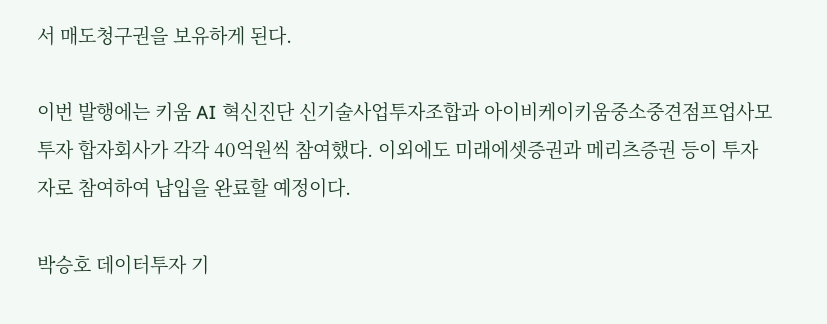서 매도청구권을 보유하게 된다.

이번 발행에는 키움 AI 혁신진단 신기술사업투자조합과 아이비케이키움중소중견점프업사모투자 합자회사가 각각 40억원씩 참여했다. 이외에도 미래에셋증권과 메리츠증권 등이 투자자로 참여하여 납입을 완료할 예정이다.

박승호 데이터투자 기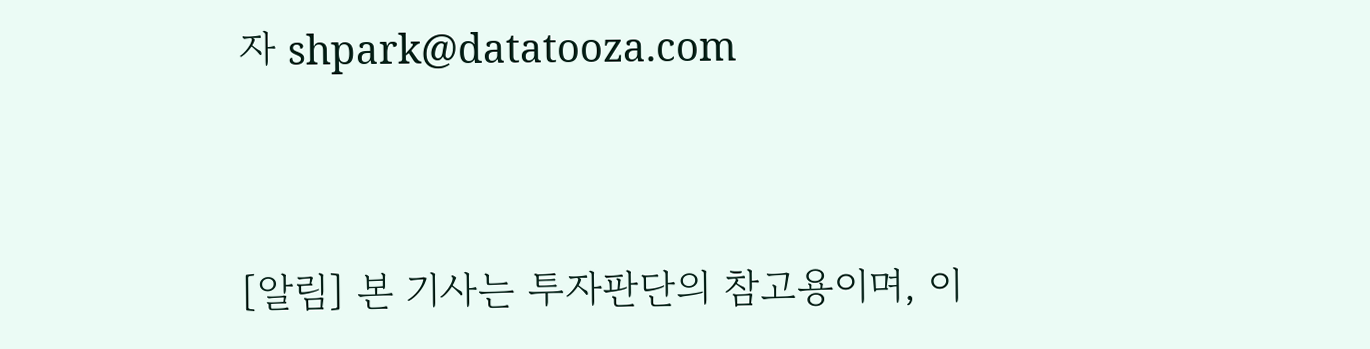자 shpark@datatooza.com


[알림] 본 기사는 투자판단의 참고용이며, 이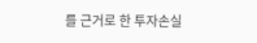를 근거로 한 투자손실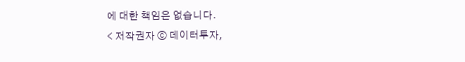에 대한 책임은 없습니다.
< 저작권자 ⓒ 데이터투자,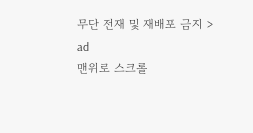무단 전재 및 재배포 금지 >
ad
맨위로 스크롤